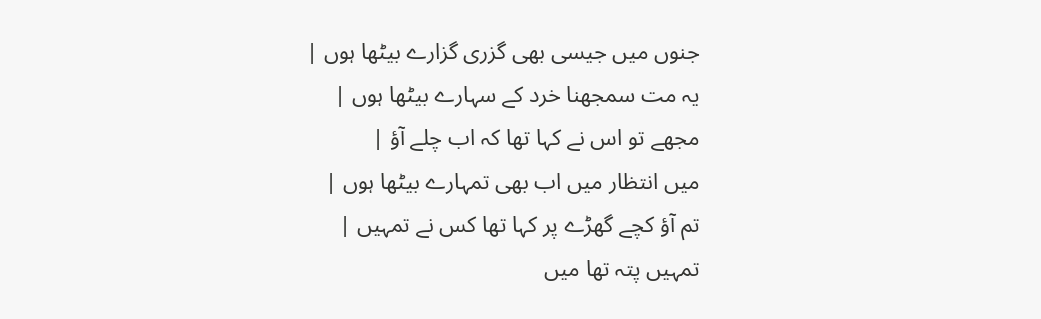جنوں میں جیسی بھی گزری گزارے بیٹھا ہوں |
یہ مت سمجھنا خرد کے سہارے بیٹھا ہوں |
مجھے تو اس نے کہا تھا کہ اب چلے آؤ |
میں انتظار میں اب بھی تمہارے بیٹھا ہوں |
تم آؤ کچے گھڑے پر کہا تھا کس نے تمہیں |
تمہیں پتہ تھا میں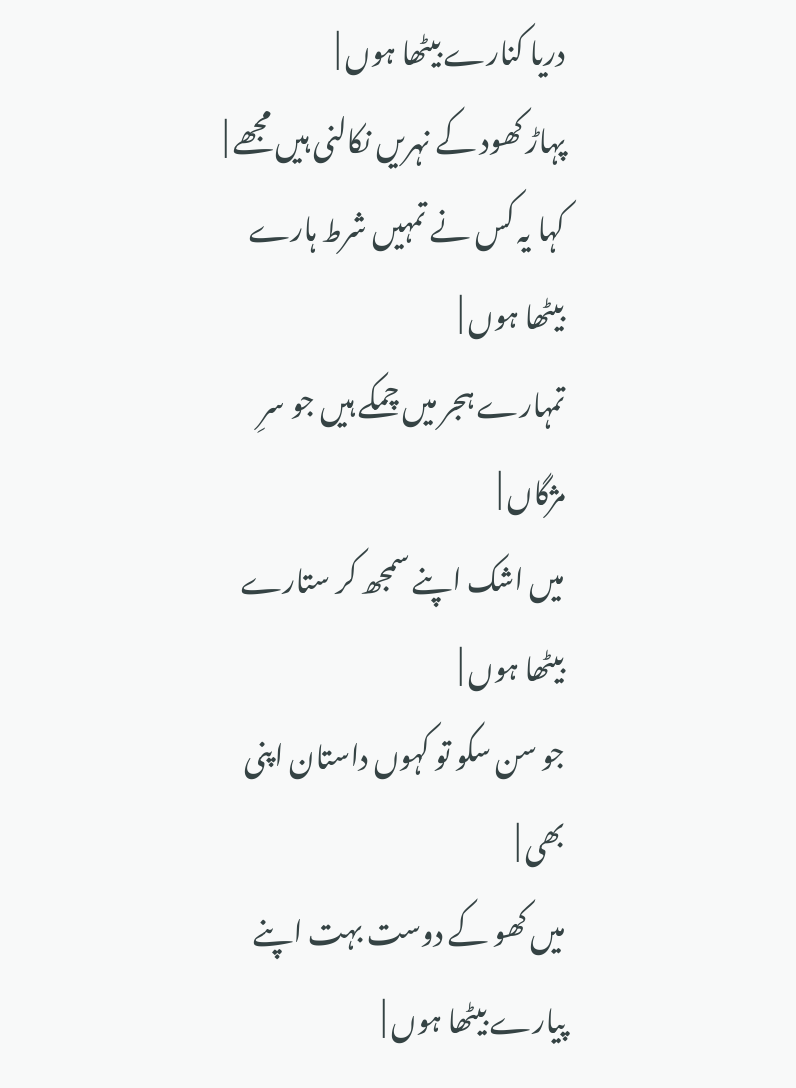دریا کنارے بیٹھا ہوں |
پہاڑ کھود کے نہریں نکالنی ہیں مجھے |
کہا یہ کس نے تمہیں شرط ہارے بیٹھا ہوں |
تمہارے ہجر میں چمکے ہیں جو سرِ مژگاں |
میں اشک اپنے سمجھ کر ستارے بیٹھا ہوں |
جو سن سکو تو کہوں داستان اپنی بھی |
میں کھو کے دوست بہت اپنے پیارے بیٹھا ہوں |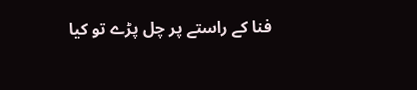فنا کے راستے پر چل پڑے تو کیا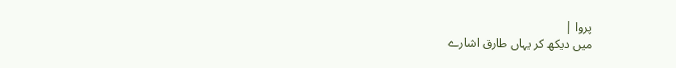پروا |
میں دیکھ کر یہاں طارق اشارے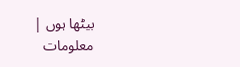بیٹھا ہوں |
معلومات